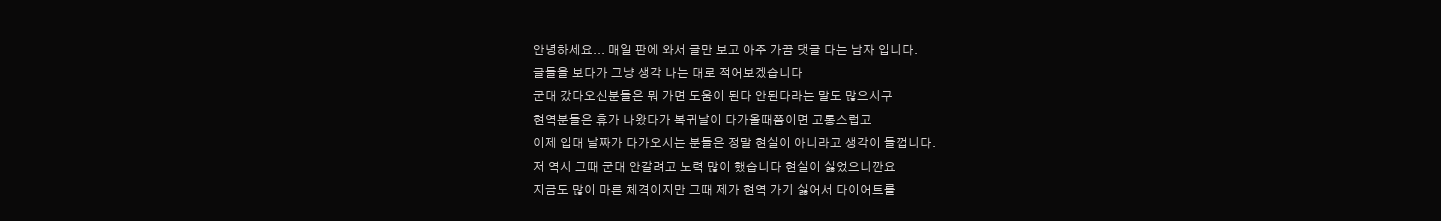안녕하세요... 매일 판에 와서 글만 보고 아주 가끔 댓글 다는 남자 입니다.
글들을 보다가 그냥 생각 나는 대로 적어보겠습니다
군대 갔다오신분들은 뭐 가면 도움이 된다 안된다라는 말도 많으시구
현역분들은 휴가 나왔다가 복귀날이 다가올때쯤이면 고통스럽고
이제 입대 날짜가 다가오시는 분들은 정말 현실이 아니라고 생각이 들껍니다.
저 역시 그때 군대 안갈려고 노력 많이 했습니다 현실이 싫었으니깐요
지금도 많이 마른 체격이지만 그때 제가 현역 가기 싫어서 다이어트를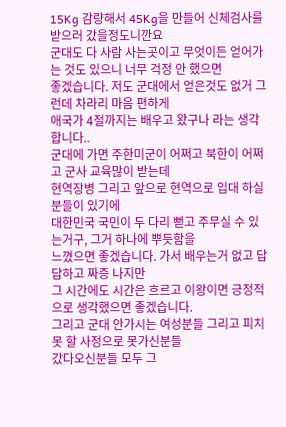15Kg 감량해서 45Kg을 만들어 신체검사를 받으러 갔을정도니깐요
군대도 다 사람 사는곳이고 무엇이든 얻어가는 것도 있으니 너무 걱정 안 했으면
좋겠습니다. 저도 군대에서 얻은것도 없거 그런데 차라리 마음 편하게
애국가 4절까지는 배우고 왔구나 라는 생각합니다..
군대에 가면 주한미군이 어쩌고 북한이 어쩌고 군사 교육많이 받는데
현역장병 그리고 앞으로 현역으로 입대 하실분들이 있기에
대한민국 국민이 두 다리 뻗고 주무실 수 있는거구, 그거 하나에 뿌듯함을
느꼈으면 좋겠습니다. 가서 배우는거 없고 답답하고 짜증 나지만
그 시간에도 시간은 흐르고 이왕이면 긍정적으로 생각했으면 좋겠습니다.
그리고 군대 안가시는 여성분들 그리고 피치못 할 사정으로 못가신분들
갔다오신분들 모두 그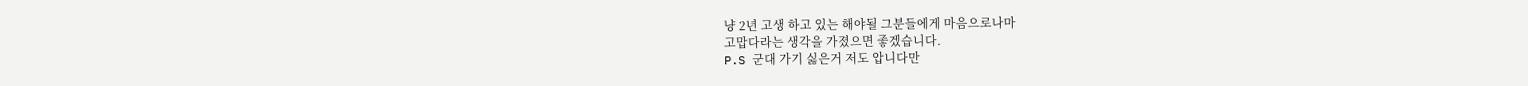냥 2년 고생 하고 있는 해야될 그분들에게 마음으로나마
고맙다라는 생각을 가졌으면 좋겠습니다.
P.S 군대 가기 싫은거 저도 압니다만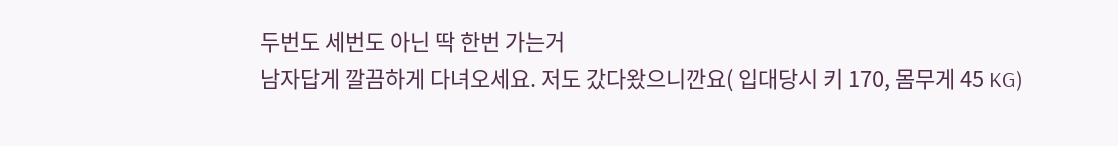두번도 세번도 아닌 딱 한번 가는거
남자답게 깔끔하게 다녀오세요. 저도 갔다왔으니깐요( 입대당시 키 170, 몸무게 45 KG)